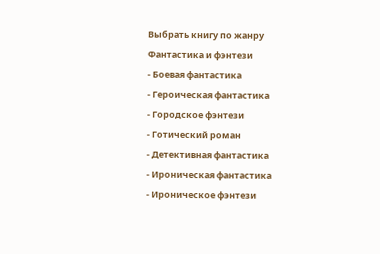Выбрать книгу по жанру
Фантастика и фэнтези
- Боевая фантастика
- Героическая фантастика
- Городское фэнтези
- Готический роман
- Детективная фантастика
- Ироническая фантастика
- Ироническое фэнтези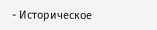- Историческое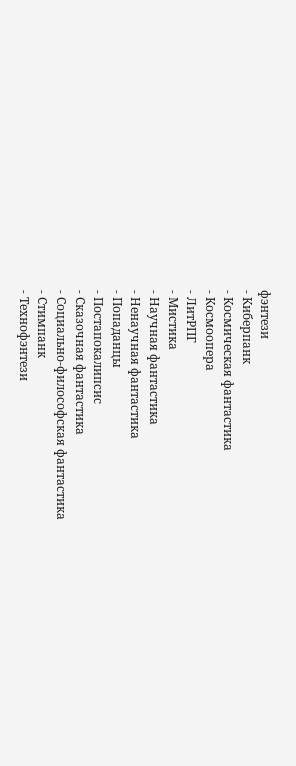фэнтези
- Киберпанк
- Космическая фантастика
- Космоопера
- ЛитРПГ
- Мистика
- Научная фантастика
- Ненаучная фантастика
- Попаданцы
- Постапокалипсис
- Сказочная фантастика
- Социально-философская фантастика
- Стимпанк
- Технофэнтези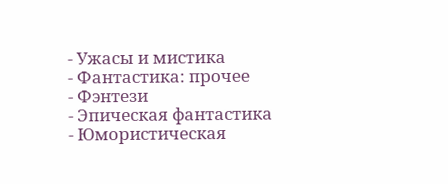- Ужасы и мистика
- Фантастика: прочее
- Фэнтези
- Эпическая фантастика
- Юмористическая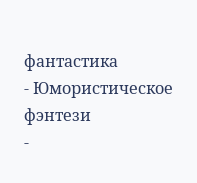фантастика
- Юмористическое фэнтези
-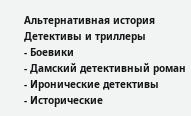Альтернативная история
Детективы и триллеры
- Боевики
- Дамский детективный роман
- Иронические детективы
- Исторические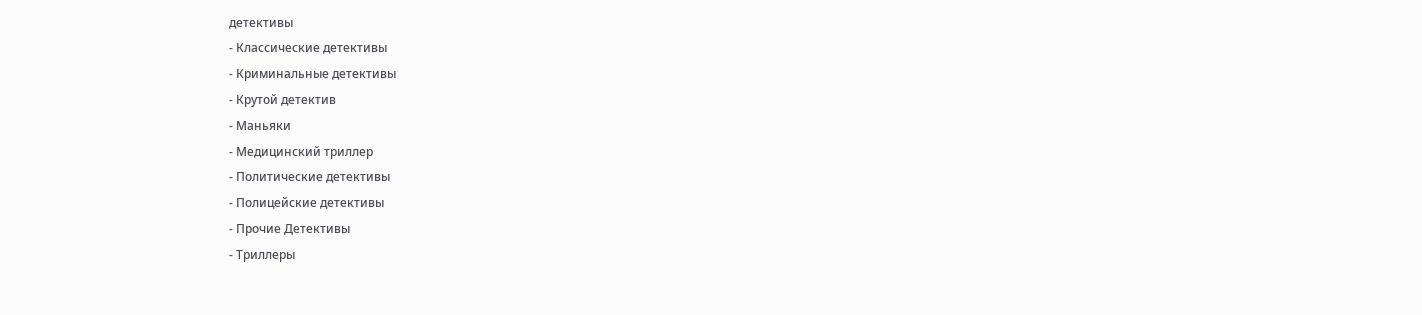детективы
- Классические детективы
- Криминальные детективы
- Крутой детектив
- Маньяки
- Медицинский триллер
- Политические детективы
- Полицейские детективы
- Прочие Детективы
- Триллеры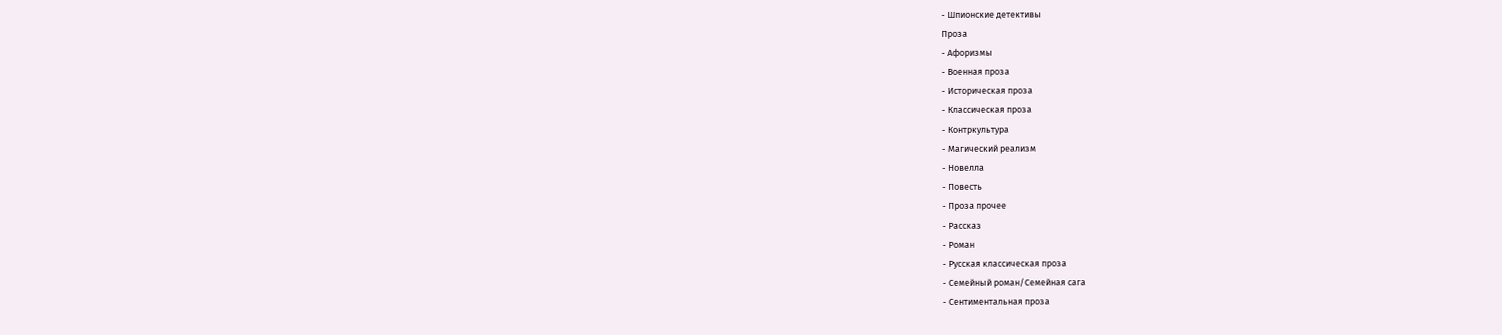- Шпионские детективы
Проза
- Афоризмы
- Военная проза
- Историческая проза
- Классическая проза
- Контркультура
- Магический реализм
- Новелла
- Повесть
- Проза прочее
- Рассказ
- Роман
- Русская классическая проза
- Семейный роман/Семейная сага
- Сентиментальная проза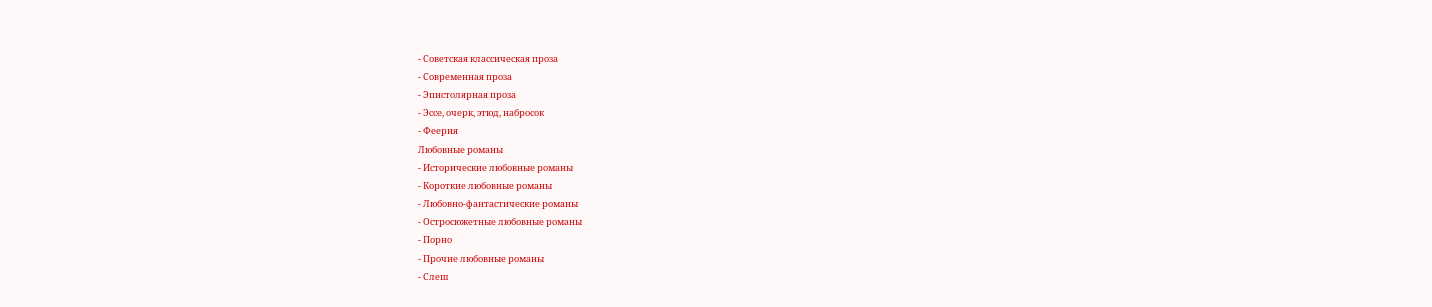- Советская классическая проза
- Современная проза
- Эпистолярная проза
- Эссе, очерк, этюд, набросок
- Феерия
Любовные романы
- Исторические любовные романы
- Короткие любовные романы
- Любовно-фантастические романы
- Остросюжетные любовные романы
- Порно
- Прочие любовные романы
- Слеш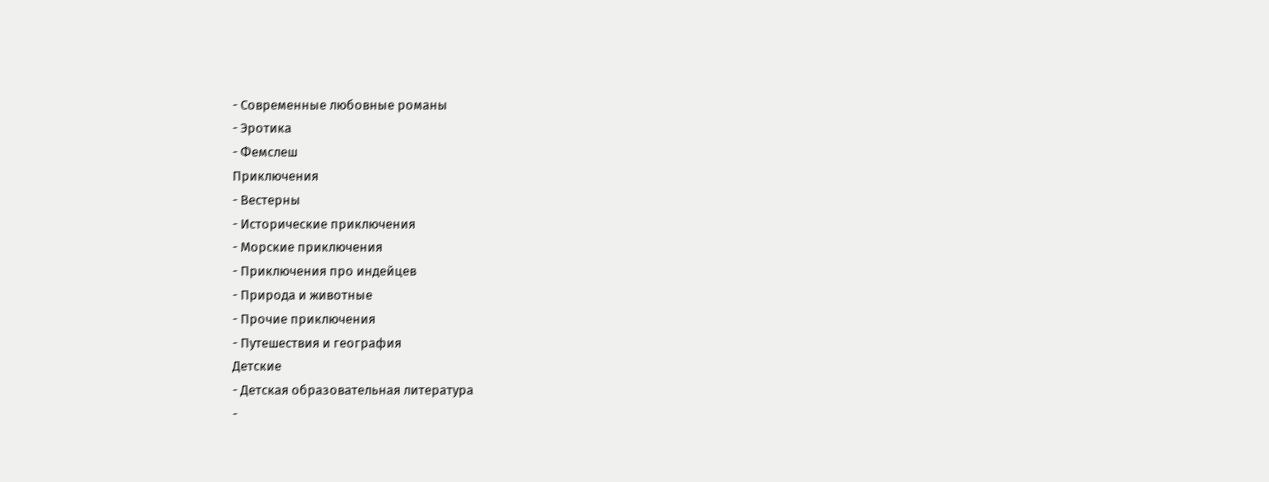- Современные любовные романы
- Эротика
- Фемслеш
Приключения
- Вестерны
- Исторические приключения
- Морские приключения
- Приключения про индейцев
- Природа и животные
- Прочие приключения
- Путешествия и география
Детские
- Детская образовательная литература
-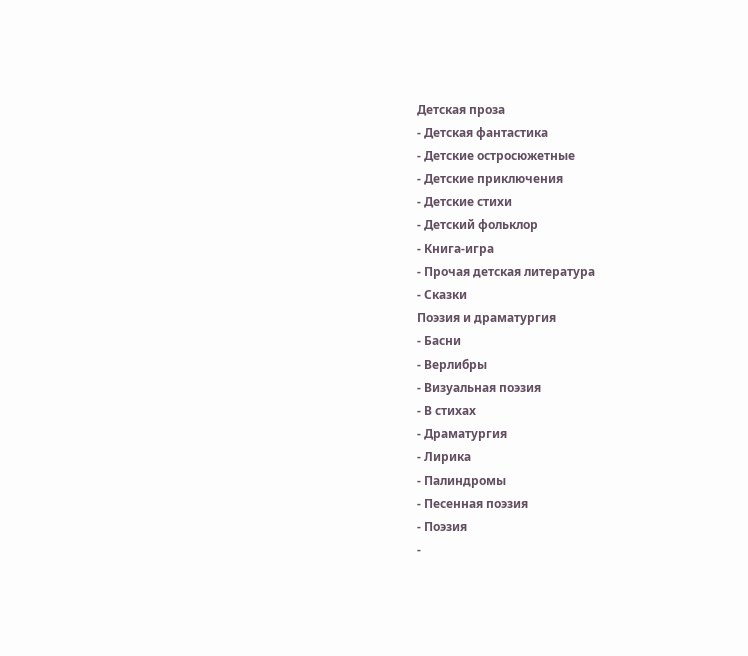Детская проза
- Детская фантастика
- Детские остросюжетные
- Детские приключения
- Детские стихи
- Детский фольклор
- Книга-игра
- Прочая детская литература
- Сказки
Поэзия и драматургия
- Басни
- Верлибры
- Визуальная поэзия
- В стихах
- Драматургия
- Лирика
- Палиндромы
- Песенная поэзия
- Поэзия
-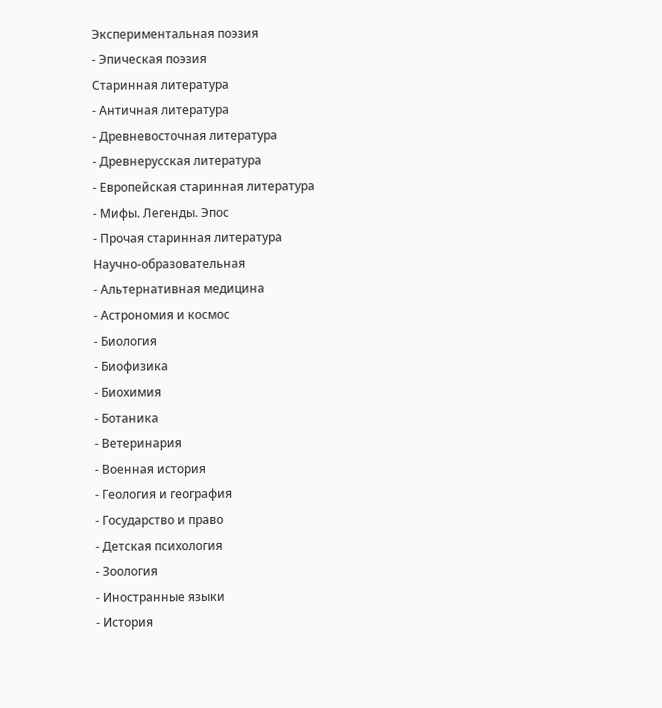Экспериментальная поэзия
- Эпическая поэзия
Старинная литература
- Античная литература
- Древневосточная литература
- Древнерусская литература
- Европейская старинная литература
- Мифы. Легенды. Эпос
- Прочая старинная литература
Научно-образовательная
- Альтернативная медицина
- Астрономия и космос
- Биология
- Биофизика
- Биохимия
- Ботаника
- Ветеринария
- Военная история
- Геология и география
- Государство и право
- Детская психология
- Зоология
- Иностранные языки
- История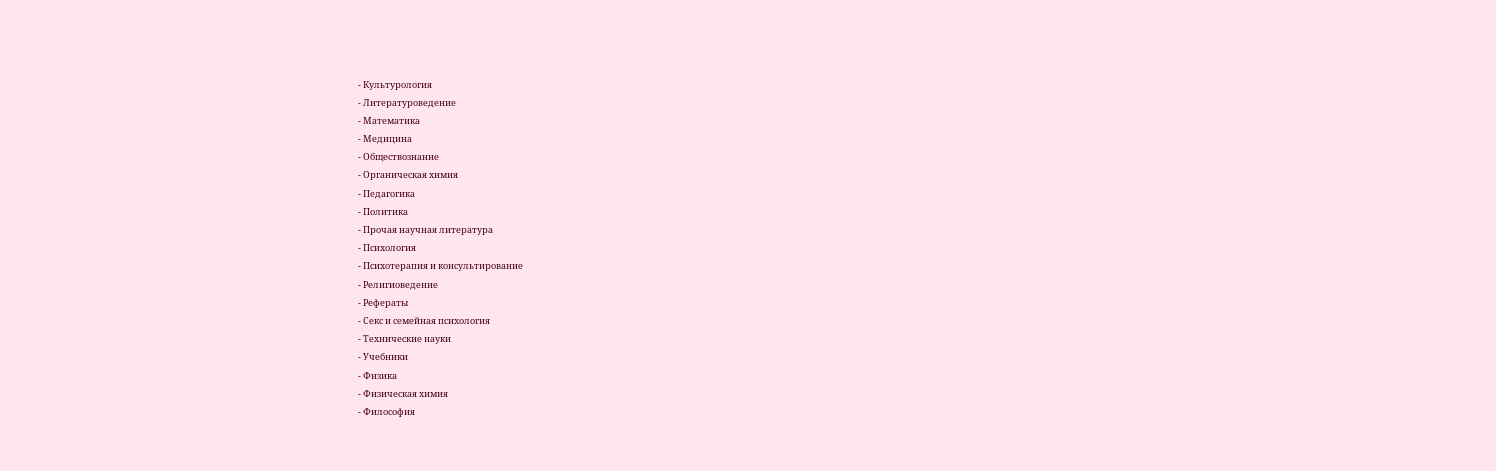- Культурология
- Литературоведение
- Математика
- Медицина
- Обществознание
- Органическая химия
- Педагогика
- Политика
- Прочая научная литература
- Психология
- Психотерапия и консультирование
- Религиоведение
- Рефераты
- Секс и семейная психология
- Технические науки
- Учебники
- Физика
- Физическая химия
- Философия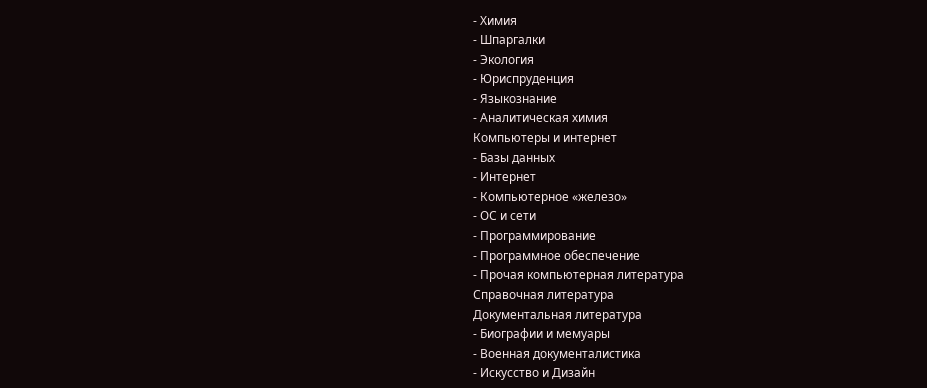- Химия
- Шпаргалки
- Экология
- Юриспруденция
- Языкознание
- Аналитическая химия
Компьютеры и интернет
- Базы данных
- Интернет
- Компьютерное «железо»
- ОС и сети
- Программирование
- Программное обеспечение
- Прочая компьютерная литература
Справочная литература
Документальная литература
- Биографии и мемуары
- Военная документалистика
- Искусство и Дизайн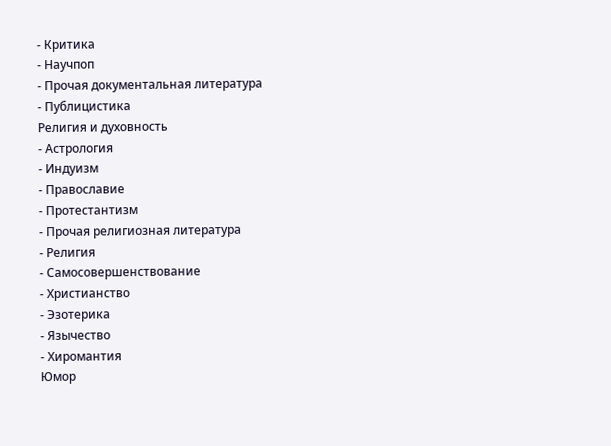- Критика
- Научпоп
- Прочая документальная литература
- Публицистика
Религия и духовность
- Астрология
- Индуизм
- Православие
- Протестантизм
- Прочая религиозная литература
- Религия
- Самосовершенствование
- Христианство
- Эзотерика
- Язычество
- Хиромантия
Юмор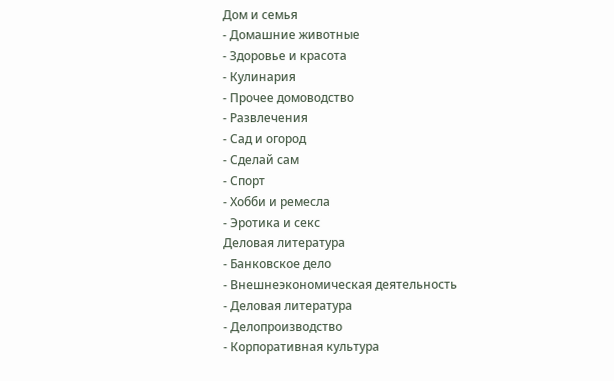Дом и семья
- Домашние животные
- Здоровье и красота
- Кулинария
- Прочее домоводство
- Развлечения
- Сад и огород
- Сделай сам
- Спорт
- Хобби и ремесла
- Эротика и секс
Деловая литература
- Банковское дело
- Внешнеэкономическая деятельность
- Деловая литература
- Делопроизводство
- Корпоративная культура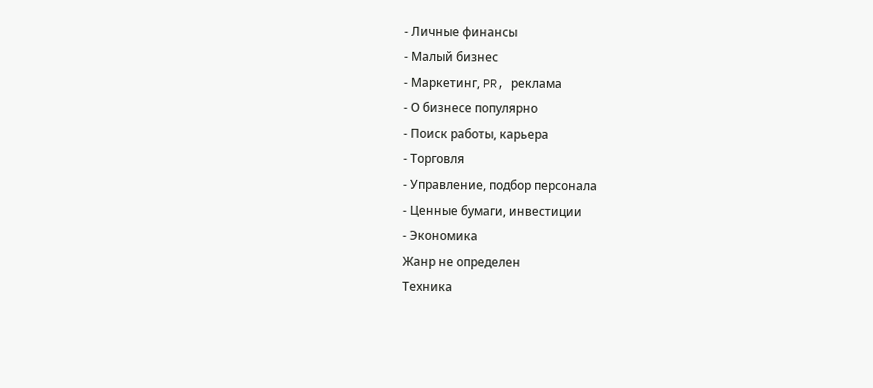- Личные финансы
- Малый бизнес
- Маркетинг, PR, реклама
- О бизнесе популярно
- Поиск работы, карьера
- Торговля
- Управление, подбор персонала
- Ценные бумаги, инвестиции
- Экономика
Жанр не определен
Техника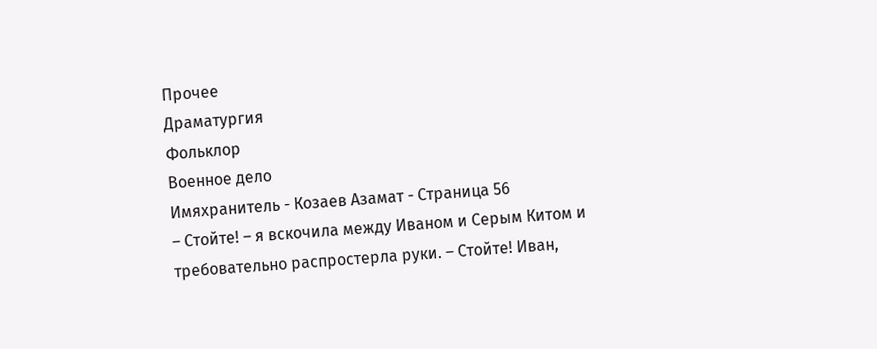Прочее
Драматургия
Фольклор
Военное дело
Имяхранитель - Козаев Азамат - Страница 56
– Стойте! – я вскочила между Иваном и Серым Китом и требовательно распростерла руки. – Стойте! Иван,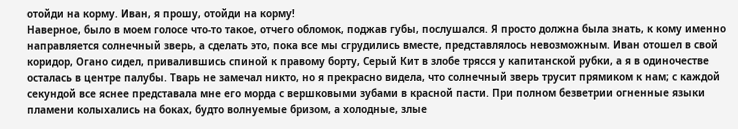отойди на корму. Иван, я прошу, отойди на корму!
Наверное, было в моем голосе что-то такое, отчего обломок, поджав губы, послушался. Я просто должна была знать, к кому именно направляется солнечный зверь, а сделать это, пока все мы сгрудились вместе, представлялось невозможным. Иван отошел в свой коридор, Огано сидел, привалившись спиной к правому борту, Серый Кит в злобе трясся у капитанской рубки, а я в одиночестве осталась в центре палубы. Тварь не замечал никто, но я прекрасно видела, что солнечный зверь трусит прямиком к нам; с каждой секундой все яснее представала мне его морда с вершковыми зубами в красной пасти. При полном безветрии огненные языки пламени колыхались на боках, будто волнуемые бризом, а холодные, злые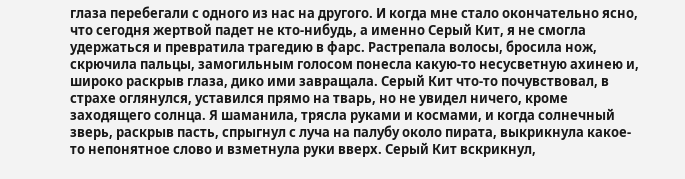глаза перебегали с одного из нас на другого. И когда мне стало окончательно ясно, что сегодня жертвой падет не кто-нибудь, а именно Серый Кит, я не смогла удержаться и превратила трагедию в фарс. Растрепала волосы, бросила нож, скрючила пальцы, замогильным голосом понесла какую-то несусветную ахинею и, широко раскрыв глаза, дико ими завращала. Серый Кит что-то почувствовал, в страхе оглянулся, уставился прямо на тварь, но не увидел ничего, кроме заходящего солнца. Я шаманила, трясла руками и космами, и когда солнечный зверь, раскрыв пасть, спрыгнул с луча на палубу около пирата, выкрикнула какое-то непонятное слово и взметнула руки вверх. Серый Кит вскрикнул,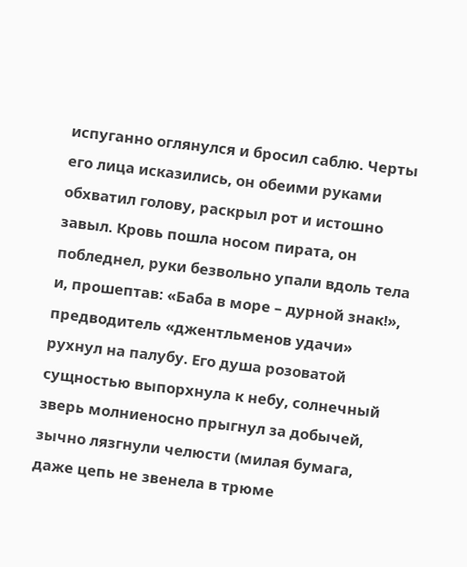испуганно оглянулся и бросил саблю. Черты его лица исказились, он обеими руками обхватил голову, раскрыл рот и истошно завыл. Кровь пошла носом пирата, он побледнел, руки безвольно упали вдоль тела и, прошептав: «Баба в море – дурной знак!», предводитель «джентльменов удачи» рухнул на палубу. Его душа розоватой сущностью выпорхнула к небу, солнечный зверь молниеносно прыгнул за добычей, зычно лязгнули челюсти (милая бумага, даже цепь не звенела в трюме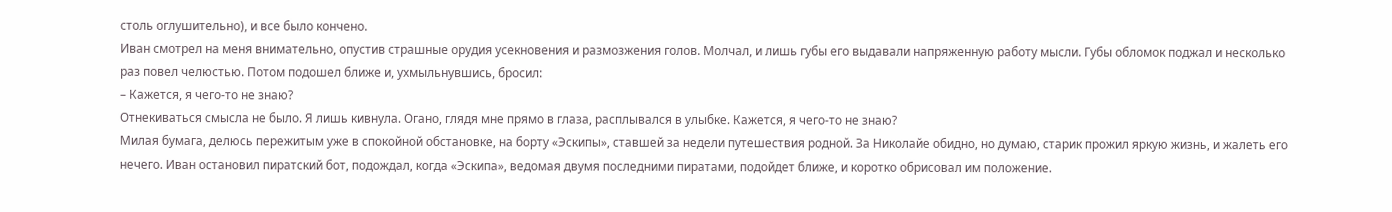столь оглушительно), и все было кончено.
Иван смотрел на меня внимательно, опустив страшные орудия усекновения и размозжения голов. Молчал, и лишь губы его выдавали напряженную работу мысли. Губы обломок поджал и несколько раз повел челюстью. Потом подошел ближе и, ухмыльнувшись, бросил:
– Кажется, я чего-то не знаю?
Отнекиваться смысла не было. Я лишь кивнула. Огано, глядя мне прямо в глаза, расплывался в улыбке. Кажется, я чего-то не знаю?
Милая бумага, делюсь пережитым уже в спокойной обстановке, на борту «Эскипы», ставшей за недели путешествия родной. За Николайе обидно, но думаю, старик прожил яркую жизнь, и жалеть его нечего. Иван остановил пиратский бот, подождал, когда «Эскипа», ведомая двумя последними пиратами, подойдет ближе, и коротко обрисовал им положение.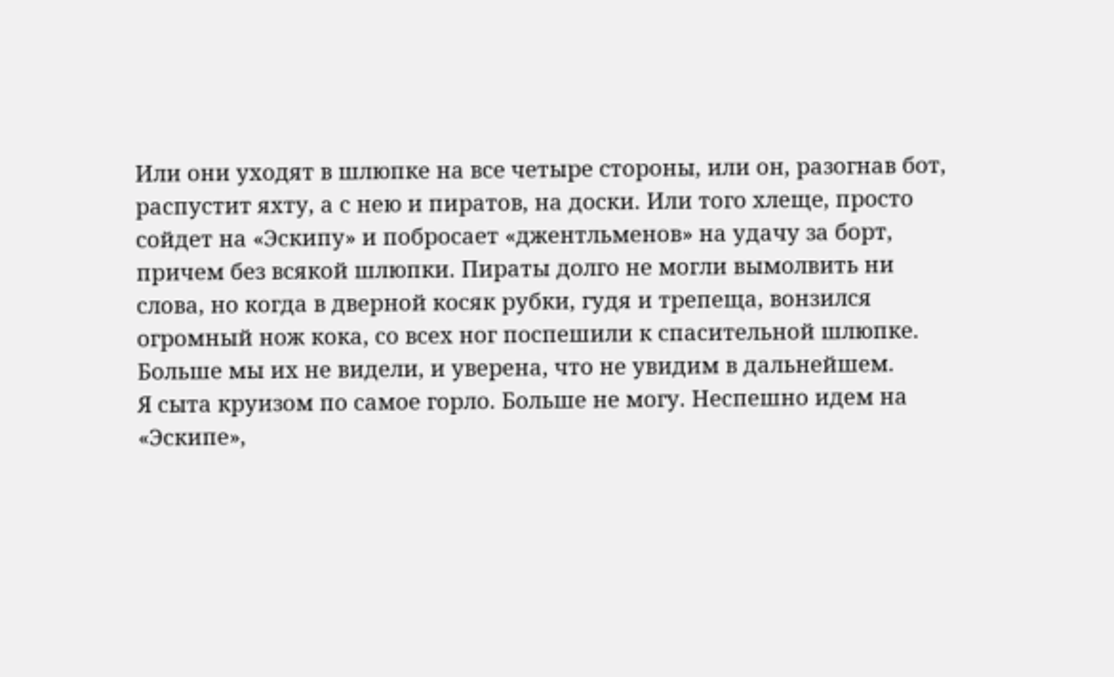Или они уходят в шлюпке на все четыре стороны, или он, разогнав бот, распустит яхту, а с нею и пиратов, на доски. Или того хлеще, просто сойдет на «Эскипу» и побросает «джентльменов» на удачу за борт, причем без всякой шлюпки. Пираты долго не могли вымолвить ни слова, но когда в дверной косяк рубки, гудя и трепеща, вонзился огромный нож кока, со всех ног поспешили к спасительной шлюпке. Больше мы их не видели, и уверена, что не увидим в дальнейшем.
Я сыта круизом по самое горло. Больше не могу. Неспешно идем на «Эскипе»,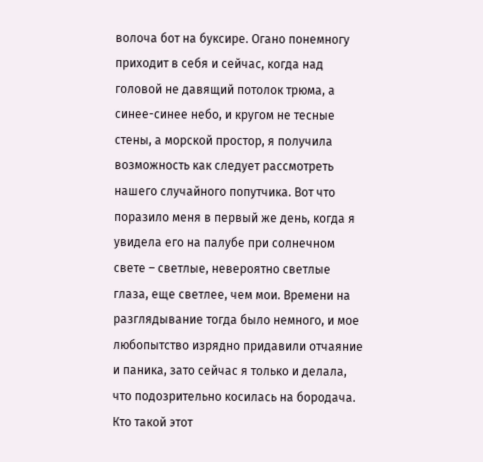волоча бот на буксире. Огано понемногу приходит в себя и сейчас, когда над головой не давящий потолок трюма, а синее-синее небо, и кругом не тесные стены, а морской простор, я получила возможность как следует рассмотреть нашего случайного попутчика. Вот что поразило меня в первый же день, когда я увидела его на палубе при солнечном свете – светлые, невероятно светлые глаза, еще светлее, чем мои. Времени на разглядывание тогда было немного, и мое любопытство изрядно придавили отчаяние и паника, зато сейчас я только и делала, что подозрительно косилась на бородача. Кто такой этот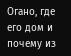Огано, где его дом и почему из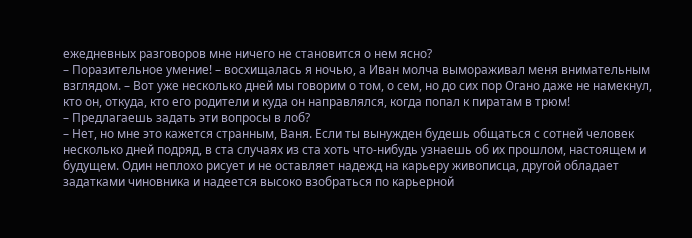ежедневных разговоров мне ничего не становится о нем ясно?
– Поразительное умение! – восхищалась я ночью, а Иван молча вымораживал меня внимательным взглядом. – Вот уже несколько дней мы говорим о том, о сем, но до сих пор Огано даже не намекнул, кто он, откуда, кто его родители и куда он направлялся, когда попал к пиратам в трюм!
– Предлагаешь задать эти вопросы в лоб?
– Нет, но мне это кажется странным, Ваня. Если ты вынужден будешь общаться с сотней человек несколько дней подряд, в ста случаях из ста хоть что-нибудь узнаешь об их прошлом, настоящем и будущем. Один неплохо рисует и не оставляет надежд на карьеру живописца, другой обладает задатками чиновника и надеется высоко взобраться по карьерной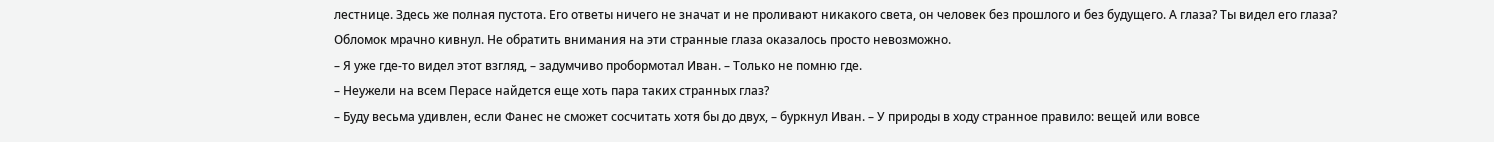лестнице. Здесь же полная пустота. Его ответы ничего не значат и не проливают никакого света, он человек без прошлого и без будущего. А глаза? Ты видел его глаза?
Обломок мрачно кивнул. Не обратить внимания на эти странные глаза оказалось просто невозможно.
– Я уже где-то видел этот взгляд, – задумчиво пробормотал Иван. – Только не помню где.
– Неужели на всем Перасе найдется еще хоть пара таких странных глаз?
– Буду весьма удивлен, если Фанес не сможет сосчитать хотя бы до двух, – буркнул Иван. – У природы в ходу странное правило: вещей или вовсе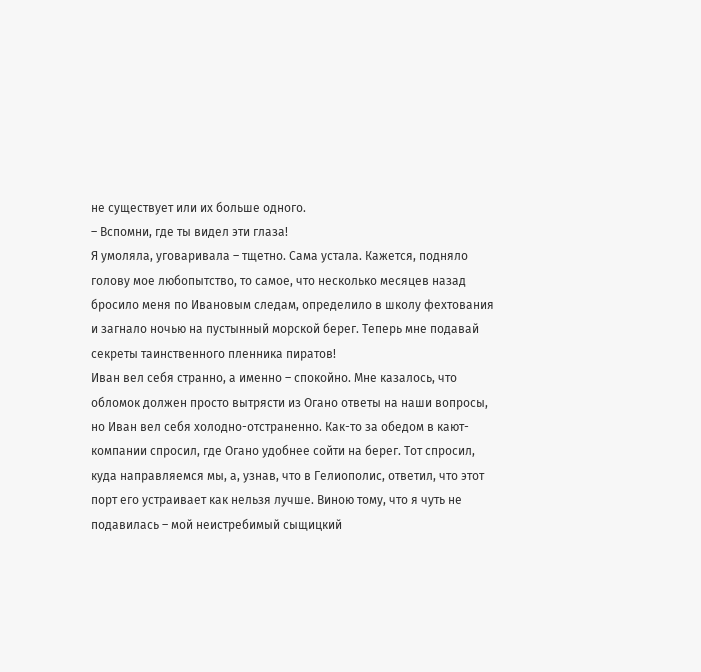не существует или их больше одного.
– Вспомни, где ты видел эти глаза!
Я умоляла, уговаривала – тщетно. Сама устала. Кажется, подняло голову мое любопытство, то самое, что несколько месяцев назад бросило меня по Ивановым следам, определило в школу фехтования и загнало ночью на пустынный морской берег. Теперь мне подавай секреты таинственного пленника пиратов!
Иван вел себя странно, а именно – спокойно. Мне казалось, что обломок должен просто вытрясти из Огано ответы на наши вопросы, но Иван вел себя холодно-отстраненно. Как-то за обедом в кают-компании спросил, где Огано удобнее сойти на берег. Тот спросил, куда направляемся мы, а, узнав, что в Гелиополис, ответил, что этот порт его устраивает как нельзя лучше. Виною тому, что я чуть не подавилась – мой неистребимый сыщицкий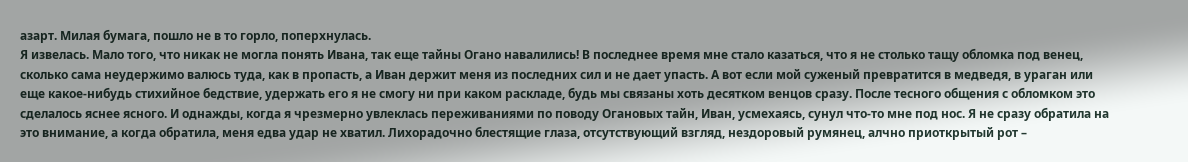азарт. Милая бумага, пошло не в то горло, поперхнулась.
Я извелась. Мало того, что никак не могла понять Ивана, так еще тайны Огано навалились! В последнее время мне стало казаться, что я не столько тащу обломка под венец, сколько сама неудержимо валюсь туда, как в пропасть, а Иван держит меня из последних сил и не дает упасть. А вот если мой суженый превратится в медведя, в ураган или еще какое-нибудь стихийное бедствие, удержать его я не смогу ни при каком раскладе, будь мы связаны хоть десятком венцов сразу. После тесного общения с обломком это сделалось яснее ясного. И однажды, когда я чрезмерно увлеклась переживаниями по поводу Огановых тайн, Иван, усмехаясь, сунул что-то мне под нос. Я не сразу обратила на это внимание, а когда обратила, меня едва удар не хватил. Лихорадочно блестящие глаза, отсутствующий взгляд, нездоровый румянец, алчно приоткрытый рот –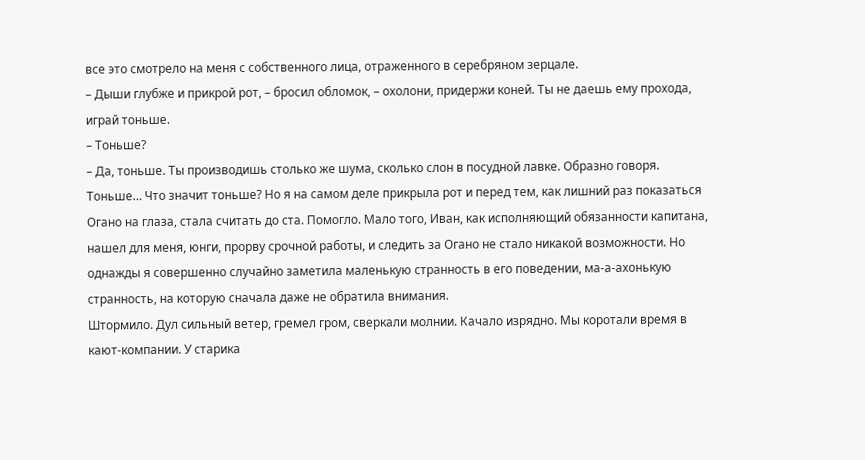все это смотрело на меня с собственного лица, отраженного в серебряном зерцале.
– Дыши глубже и прикрой рот, – бросил обломок, – охолони, придержи коней. Ты не даешь ему прохода, играй тоньше.
– Тоньше?
– Да, тоньше. Ты производишь столько же шума, сколько слон в посудной лавке. Образно говоря.
Тоньше… Что значит тоньше? Но я на самом деле прикрыла рот и перед тем, как лишний раз показаться Огано на глаза, стала считать до ста. Помогло. Мало того, Иван, как исполняющий обязанности капитана, нашел для меня, юнги, прорву срочной работы, и следить за Огано не стало никакой возможности. Но однажды я совершенно случайно заметила маленькую странность в его поведении, ма-а-ахонькую странность, на которую сначала даже не обратила внимания.
Штормило. Дул сильный ветер, гремел гром, сверкали молнии. Качало изрядно. Мы коротали время в кают-компании. У старика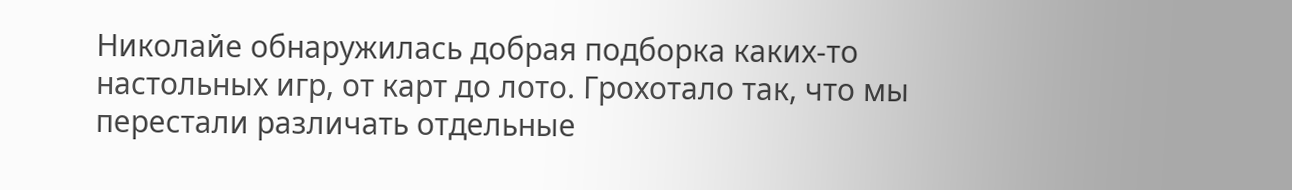Николайе обнаружилась добрая подборка каких-то настольных игр, от карт до лото. Грохотало так, что мы перестали различать отдельные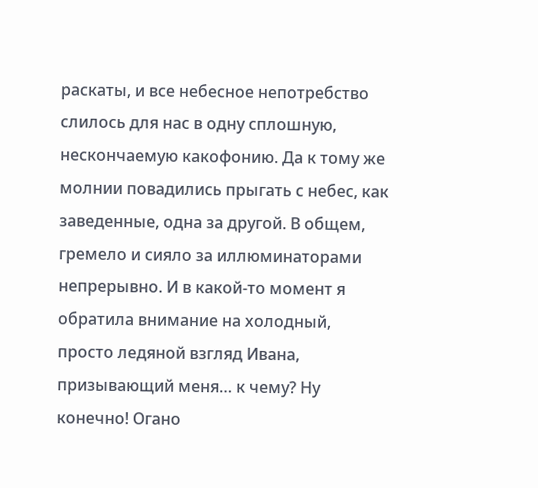раскаты, и все небесное непотребство слилось для нас в одну сплошную, нескончаемую какофонию. Да к тому же молнии повадились прыгать с небес, как заведенные, одна за другой. В общем, гремело и сияло за иллюминаторами непрерывно. И в какой-то момент я обратила внимание на холодный, просто ледяной взгляд Ивана, призывающий меня… к чему? Ну конечно! Огано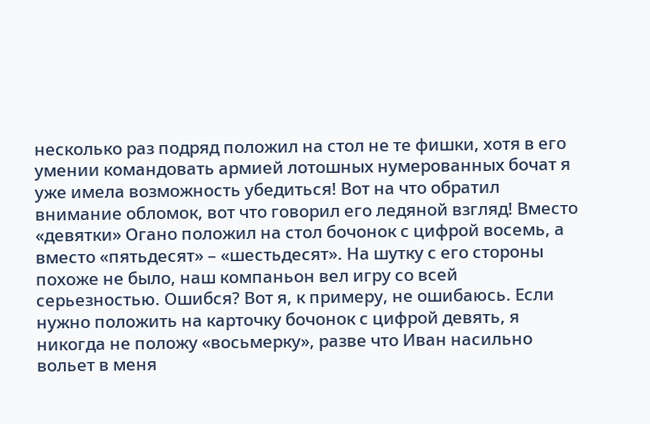несколько раз подряд положил на стол не те фишки, хотя в его умении командовать армией лотошных нумерованных бочат я уже имела возможность убедиться! Вот на что обратил внимание обломок, вот что говорил его ледяной взгляд! Вместо «девятки» Огано положил на стол бочонок с цифрой восемь, а вместо «пятьдесят» – «шестьдесят». На шутку с его стороны похоже не было, наш компаньон вел игру со всей серьезностью. Ошибся? Вот я, к примеру, не ошибаюсь. Если нужно положить на карточку бочонок с цифрой девять, я никогда не положу «восьмерку», разве что Иван насильно вольет в меня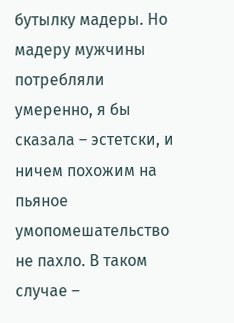бутылку мадеры. Но мадеру мужчины потребляли умеренно, я бы сказала – эстетски, и ничем похожим на пьяное умопомешательство не пахло. В таком случае –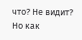что? Не видит? Но как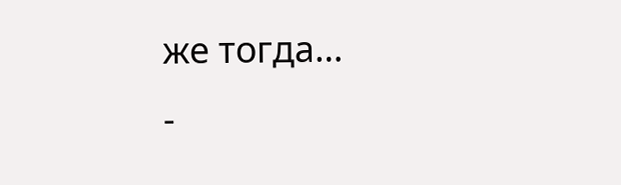же тогда…
-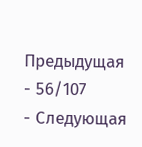Предыдущая
- 56/107
- Следующая